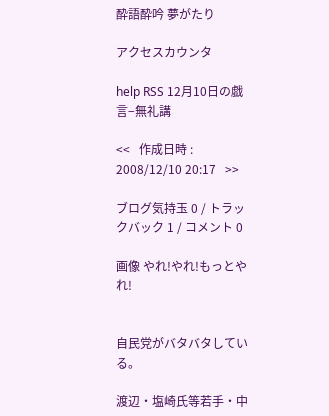酔語酔吟 夢がたり

アクセスカウンタ

help RSS 12月10日の戯言−無礼講

<<   作成日時 : 2008/12/10 20:17   >>

ブログ気持玉 0 / トラックバック 1 / コメント 0

画像 やれ!やれ!もっとやれ!


自民党がバタバタしている。

渡辺・塩崎氏等若手・中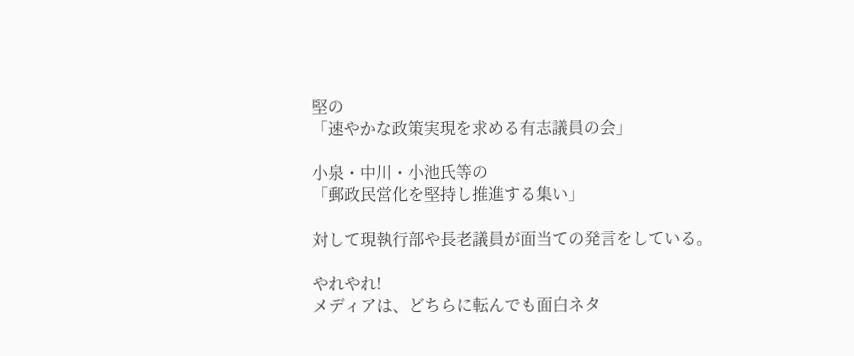堅の
「速やかな政策実現を求める有志議員の会」

小泉・中川・小池氏等の
「郵政民営化を堅持し推進する集い」

対して現執行部や長老議員が面当ての発言をしている。

やれやれ!
メディアは、どちらに転んでも面白ネタ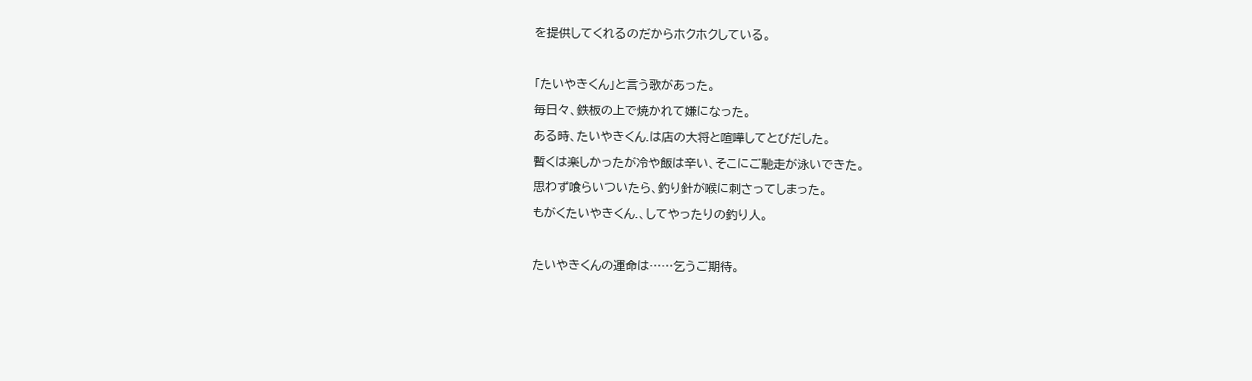を提供してくれるのだからホクホクしている。

「たいやきくん」と言う歌があった。
毎日々、鉄板の上で焼かれて嫌になった。
ある時、たいやきくん.は店の大将と喧嘩してとびだした。
暫くは楽しかったが冷や飯は辛い、そこにご馳走が泳いできた。
思わず喰らいついたら、釣り針が喉に刺さってしまった。
もがくたいやきくん.、してやったりの釣り人。

たいやきくんの運命は……乞うご期待。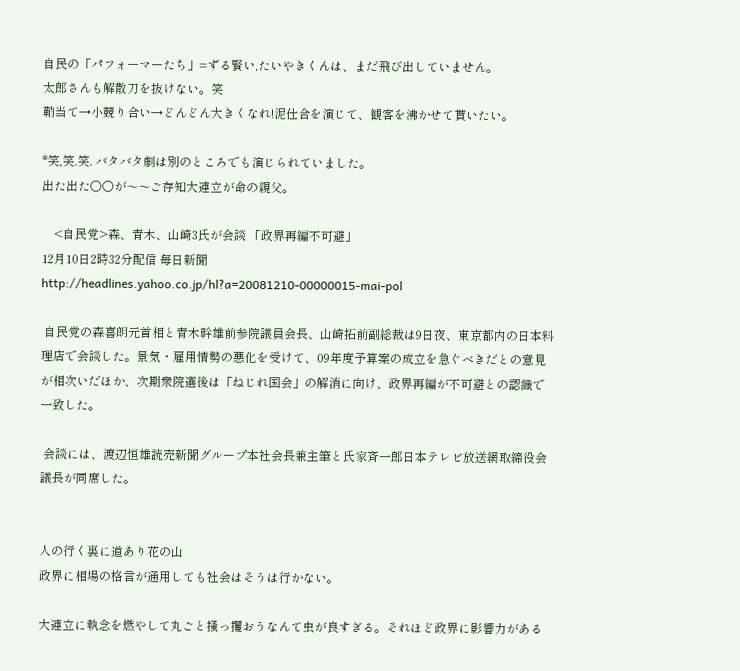自民の「パフォーマーたち」=ずる賢い,たいやきくんは、まだ飛び出していません。
太郎さんも解散刀を抜けない。笑
鞘当て→小競り合い→どんどん大きくなれ!泥仕合を演じて、観客を沸かせて貰いたい。

*笑,笑.笑. バタバタ劇は別のところでも演じられていました。
出た出た○○が〜〜ご存知大連立が命の親父。

    <自民党>森、青木、山崎3氏が会談 「政界再編不可避」
12月10日2時32分配信 毎日新聞
http://headlines.yahoo.co.jp/hl?a=20081210-00000015-mai-pol

 自民党の森喜朗元首相と青木幹雄前参院議員会長、山崎拓前副総裁は9日夜、東京都内の日本料理店で会談した。景気・雇用情勢の悪化を受けて、09年度予算案の成立を急ぐべきだとの意見が相次いだほか、次期衆院選後は「ねじれ国会」の解消に向け、政界再編が不可避との認識で一致した。

 会談には、渡辺恒雄読売新聞グループ本社会長兼主筆と氏家斉一郎日本テレビ放送網取締役会議長が同席した。


人の行く裏に道あり花の山
政界に相場の格言が通用しても社会はそうは行かない。

大連立に執念を燃やして丸ごと掻っ攫おうなんて虫が良すぎる。それほど政界に影響力がある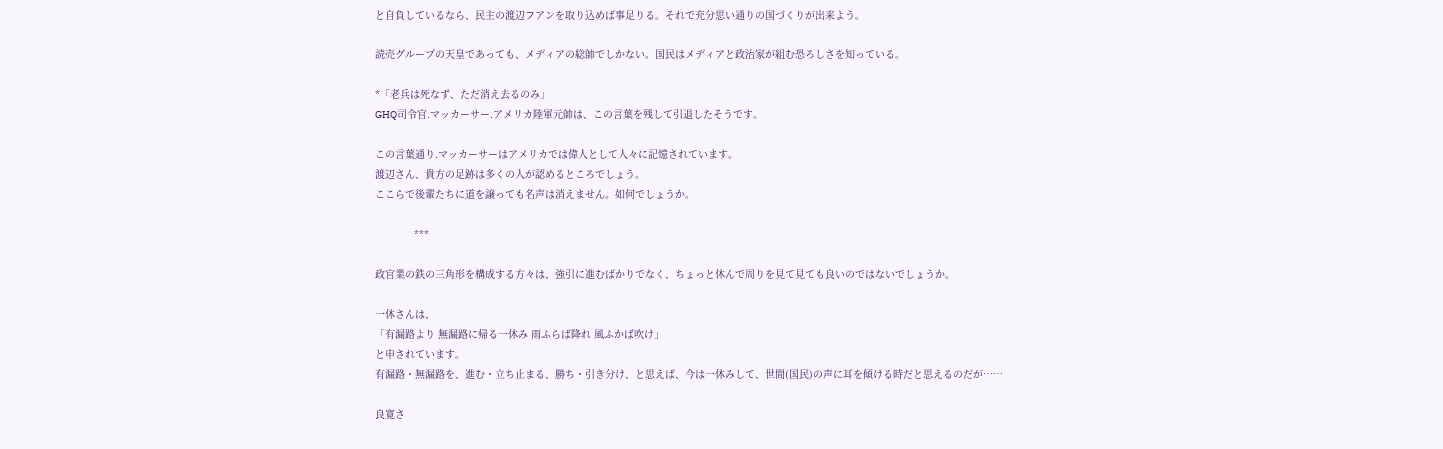と自負しているなら、民主の渡辺フアンを取り込めば事足りる。それで充分思い通りの国づくりが出来よう。

読売グループの天皇であっても、メディアの総帥でしかない。国民はメディアと政治家が組む恐ろしさを知っている。

*「老兵は死なず、ただ消え去るのみ」
GHQ司令官.マッカーサー.アメリカ陸軍元帥は、この言葉を残して引退したそうです。

この言葉通り.マッカーサーはアメリカでは偉人として人々に記憶されています。
渡辺さん、貴方の足跡は多くの人が認めるところでしょう。
ここらで後輩たちに道を譲っても名声は消えません。如何でしょうか。

             ***

政官業の鉄の三角形を構成する方々は、強引に進むばかりでなく、ちょっと休んで周りを見て見ても良いのではないでしょうか。

一休さんは、
「有漏路より 無漏路に帰る一休み 雨ふらば降れ 風ふかば吹け」
と申されています。
有漏路・無漏路を、進む・立ち止まる、勝ち・引き分け、と思えば、今は一休みして、世間(国民)の声に耳を傾ける時だと思えるのだが……

良寛さ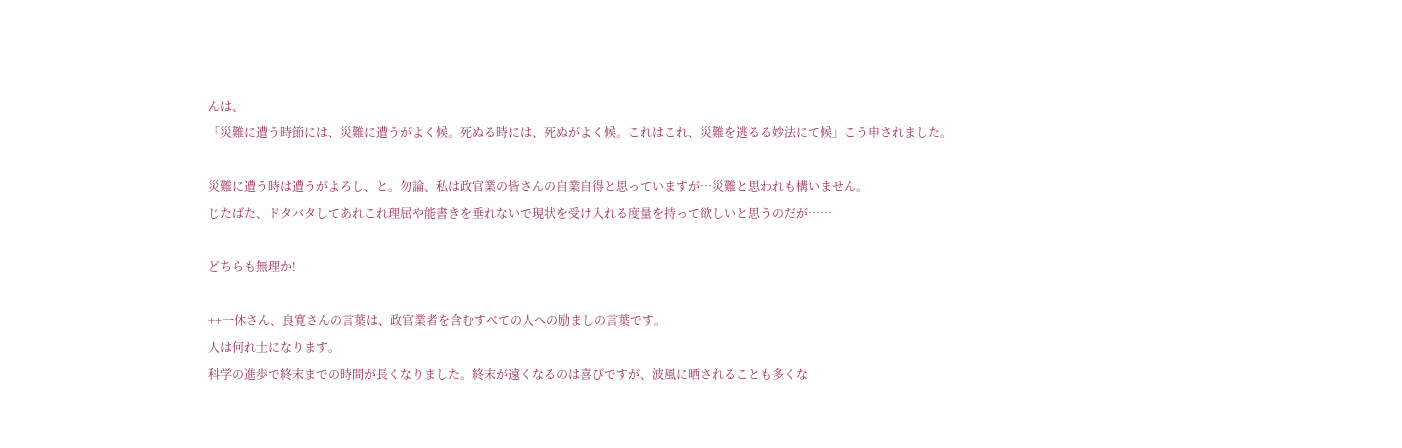んは、
「災難に遭う時節には、災難に遭うがよく候。死ぬる時には、死ぬがよく候。これはこれ、災難を逃るる妙法にて候」こう申されました。

災難に遭う時は遭うがよろし、と。勿論、私は政官業の皆さんの自業自得と思っていますが…災難と思われも構いません。
じたばた、ドタバタしてあれこれ理屈や能書きを垂れないで現状を受け入れる度量を持って欲しいと思うのだが……

どちらも無理か!

++一休さん、良寛さんの言葉は、政官業者を含むすべての人への励ましの言葉です。
人は何れ土になります。
科学の進歩で終末までの時間が長くなりました。終末が遠くなるのは喜びですが、波風に晒されることも多くな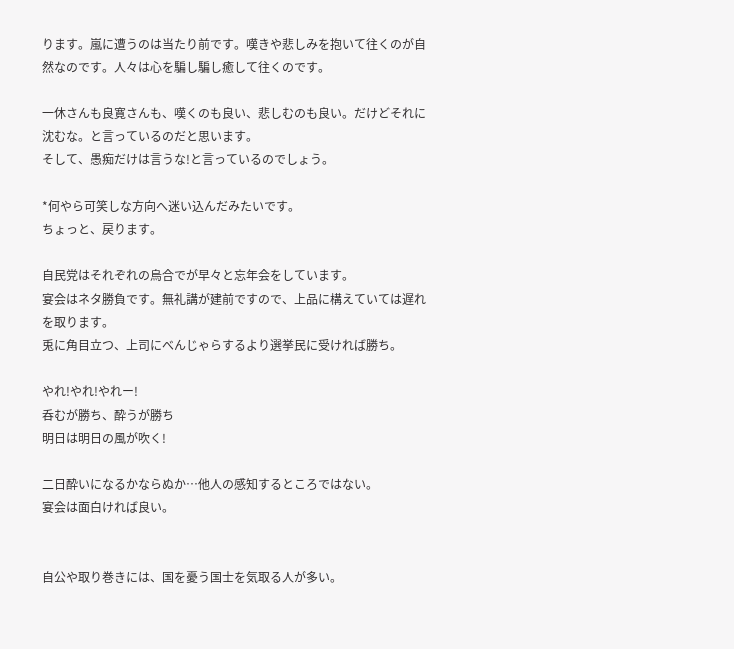ります。嵐に遭うのは当たり前です。嘆きや悲しみを抱いて往くのが自然なのです。人々は心を騙し騙し癒して往くのです。

一休さんも良寛さんも、嘆くのも良い、悲しむのも良い。だけどそれに沈むな。と言っているのだと思います。
そして、愚痴だけは言うな!と言っているのでしょう。

*何やら可笑しな方向へ迷い込んだみたいです。
ちょっと、戻ります。

自民党はそれぞれの烏合でが早々と忘年会をしています。
宴会はネタ勝負です。無礼講が建前ですので、上品に構えていては遅れを取ります。
兎に角目立つ、上司にべんじゃらするより選挙民に受ければ勝ち。

やれ!やれ!やれー!
呑むが勝ち、酔うが勝ち
明日は明日の風が吹く!

二日酔いになるかならぬか…他人の感知するところではない。
宴会は面白ければ良い。


自公や取り巻きには、国を憂う国士を気取る人が多い。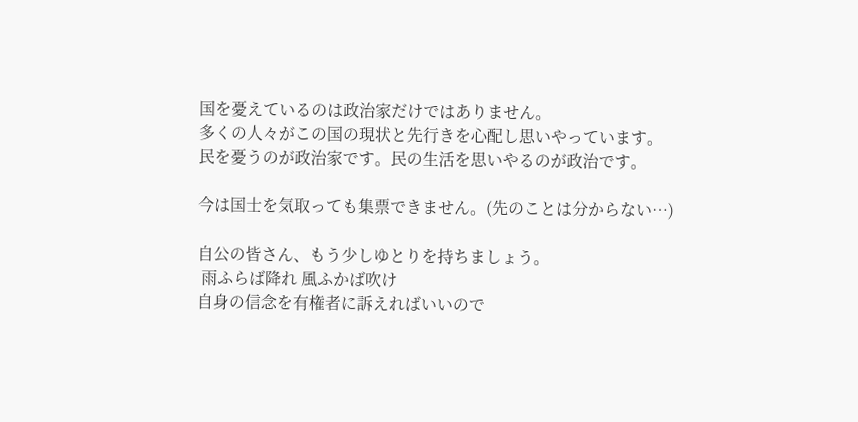国を憂えているのは政治家だけではありません。
多くの人々がこの国の現状と先行きを心配し思いやっています。
民を憂うのが政治家です。民の生活を思いやるのが政治です。

今は国士を気取っても集票できません。(先のことは分からない…)

自公の皆さん、もう少しゆとりを持ちましょう。
 雨ふらば降れ 風ふかば吹け
自身の信念を有権者に訴えればいいので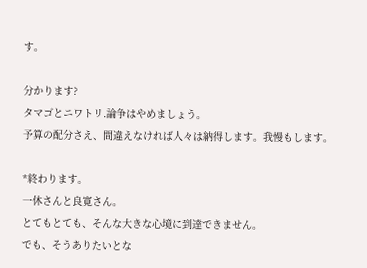す。

分かります?
タマゴとニワトリ.論争はやめましょう。
予算の配分さえ、間違えなければ人々は納得します。我慢もします。

*終わります。
一休さんと良寛さん。
とてもとても、そんな大きな心境に到達できません。
でも、そうありたいとな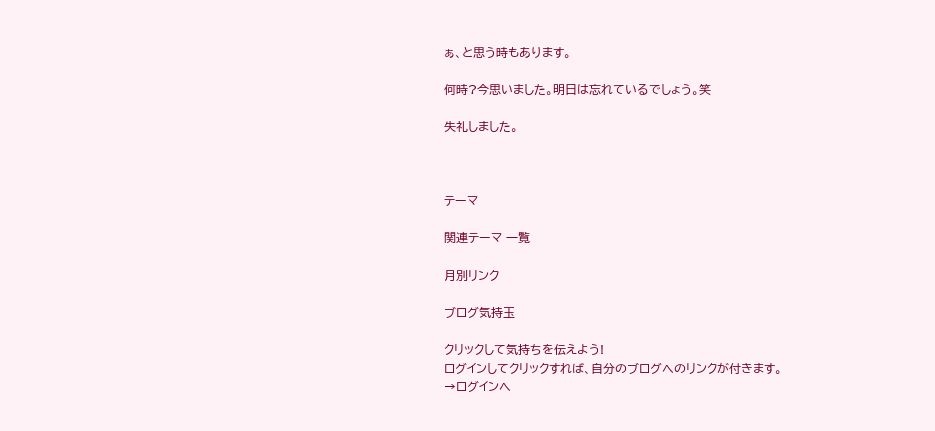ぁ、と思う時もあります。

何時?今思いました。明日は忘れているでしょう。笑

失礼しました。



テーマ

関連テーマ 一覧

月別リンク

ブログ気持玉

クリックして気持ちを伝えよう!
ログインしてクリックすれば、自分のブログへのリンクが付きます。
→ログインへ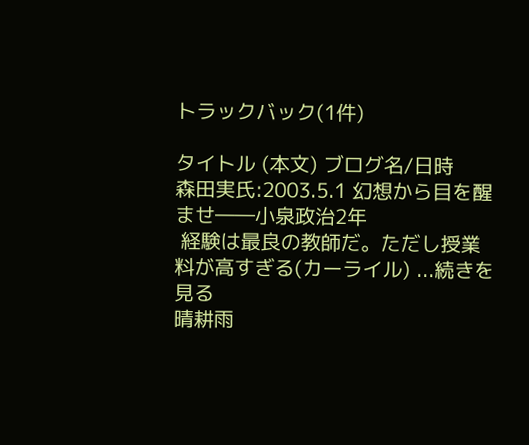トラックバック(1件)

タイトル (本文) ブログ名/日時
森田実氏:2003.5.1 幻想から目を醒ませ――小泉政治2年
 経験は最良の教師だ。ただし授業料が高すぎる(カーライル) ...続きを見る
晴耕雨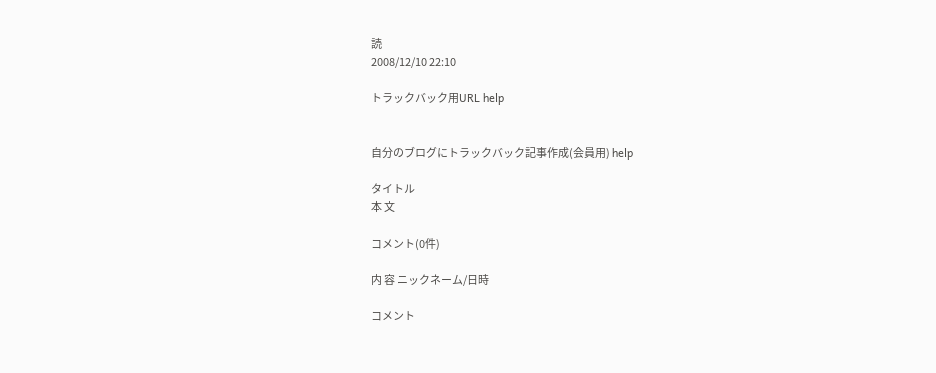読
2008/12/10 22:10

トラックバック用URL help


自分のブログにトラックバック記事作成(会員用) help

タイトル
本 文

コメント(0件)

内 容 ニックネーム/日時

コメント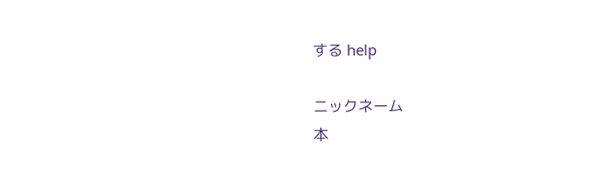する help

ニックネーム
本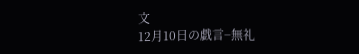文
12月10日の戯言−無礼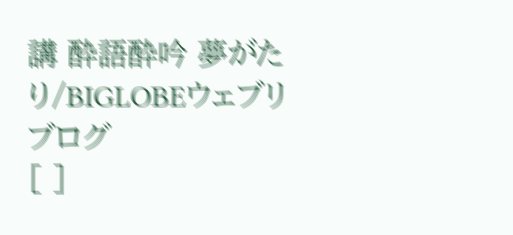講 酔語酔吟 夢がたり/BIGLOBEウェブリブログ
[ ]